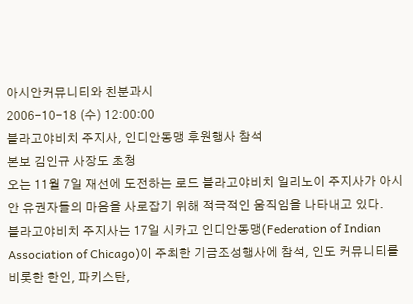아시안커뮤니티와 친분과시
2006-10-18 (수) 12:00:00
블라고야비치 주지사, 인디안동맹 후원행사 참석
본보 김인규 사장도 초청
오는 11월 7일 재선에 도전하는 로드 블라고야비치 일리노이 주지사가 아시안 유권자들의 마음을 사로잡기 위해 적극적인 움직임을 나타내고 있다.
블라고야비치 주지사는 17일 시카고 인디안동맹(Federation of Indian Association of Chicago)이 주최한 기금조성행사에 참석, 인도 커뮤니티를 비롯한 한인, 파키스탄,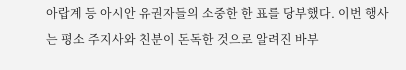아랍계 등 아시안 유권자들의 소중한 한 표를 당부했다. 이번 행사는 평소 주지사와 친분이 돈독한 것으로 알려진 바부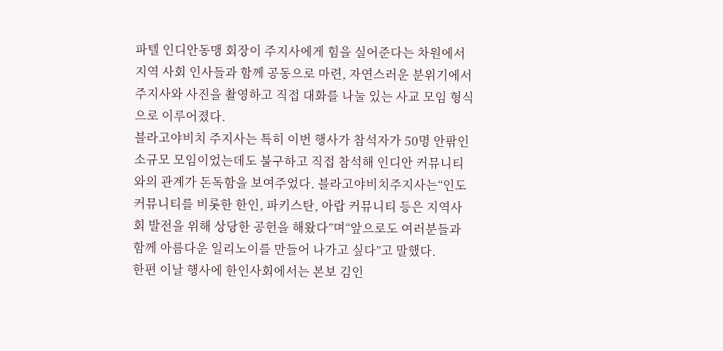파텔 인디안동맹 회장이 주지사에게 힘을 실어준다는 차원에서 지역 사회 인사들과 함께 공동으로 마련, 자연스러운 분위기에서 주지사와 사진을 촬영하고 직접 대화를 나눌 있는 사교 모임 형식으로 이루어졌다.
블라고야비치 주지사는 특히 이번 행사가 참석자가 50명 안팎인 소규모 모임이었는데도 불구하고 직접 참석해 인디안 커뮤니티와의 관계가 돈독함을 보여주었다. 블라고야비치주지사는“인도커뮤니티를 비롯한 한인, 파키스탄, 아랍 커뮤니티 등은 지역사회 발전을 위해 상당한 공헌을 해왔다”며“앞으로도 여러분들과 함께 아름다운 일리노이를 만들어 나가고 싶다”고 말했다.
한편 이날 행사에 한인사회에서는 본보 김인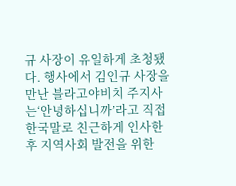규 사장이 유일하게 초청됐다. 행사에서 김인규 사장을 만난 블라고야비치 주지사는‘안녕하십니까’라고 직접 한국말로 친근하게 인사한 후 지역사회 발전을 위한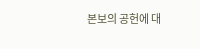본보의 공헌에 대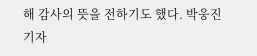해 감사의 뜻을 전하기도 했다. 박웅진 기자